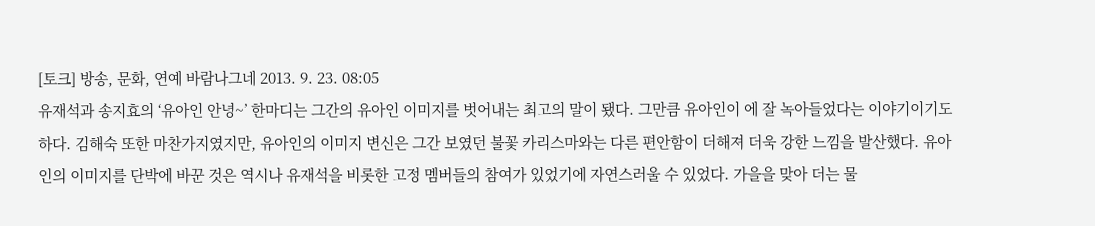[토크] 방송, 문화, 연예 바람나그네 2013. 9. 23. 08:05
유재석과 송지효의 ‘유아인 안녕~’ 한마디는 그간의 유아인 이미지를 벗어내는 최고의 말이 됐다. 그만큼 유아인이 에 잘 녹아들었다는 이야기이기도 하다. 김해숙 또한 마찬가지였지만, 유아인의 이미지 변신은 그간 보였던 불꽃 카리스마와는 다른 편안함이 더해져 더욱 강한 느낌을 발산했다. 유아인의 이미지를 단박에 바꾼 것은 역시나 유재석을 비롯한 고정 멤버들의 참여가 있었기에 자연스러울 수 있었다. 가을을 맞아 더는 물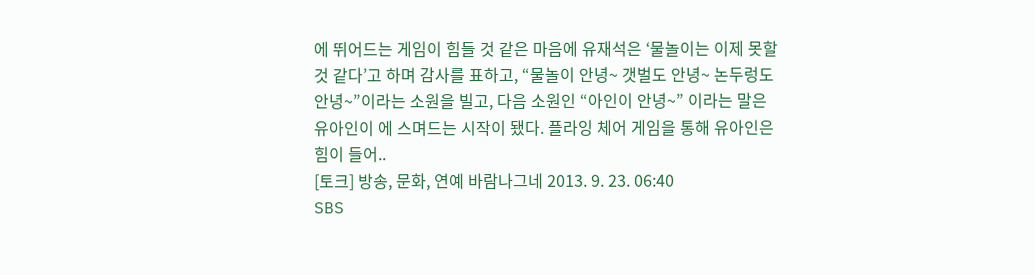에 뛰어드는 게임이 힘들 것 같은 마음에 유재석은 ‘물놀이는 이제 못할 것 같다’고 하며 감사를 표하고, “물놀이 안녕~ 갯벌도 안녕~ 논두렁도 안녕~”이라는 소원을 빌고, 다음 소원인 “아인이 안녕~” 이라는 말은 유아인이 에 스며드는 시작이 됐다. 플라잉 체어 게임을 통해 유아인은 힘이 들어..
[토크] 방송, 문화, 연예 바람나그네 2013. 9. 23. 06:40
SBS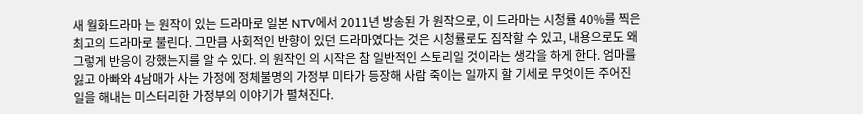새 월화드라마 는 원작이 있는 드라마로 일본 NTV에서 2011년 방송된 가 원작으로, 이 드라마는 시청률 40%를 찍은 최고의 드라마로 불린다. 그만큼 사회적인 반향이 있던 드라마였다는 것은 시청률로도 짐작할 수 있고, 내용으로도 왜 그렇게 반응이 강했는지를 알 수 있다. 의 원작인 의 시작은 참 일반적인 스토리일 것이라는 생각을 하게 한다. 엄마를 잃고 아빠와 4남매가 사는 가정에 정체불명의 가정부 미타가 등장해 사람 죽이는 일까지 할 기세로 무엇이든 주어진 일을 해내는 미스터리한 가정부의 이야기가 펼쳐진다.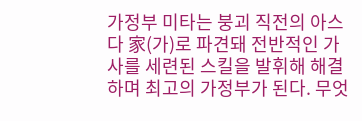가정부 미타는 붕괴 직전의 아스다 家(가)로 파견돼 전반적인 가사를 세련된 스킬을 발휘해 해결하며 최고의 가정부가 된다. 무엇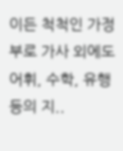이든 척척인 가정부로 가사 외에도 어휘, 수학, 유행 등의 지..